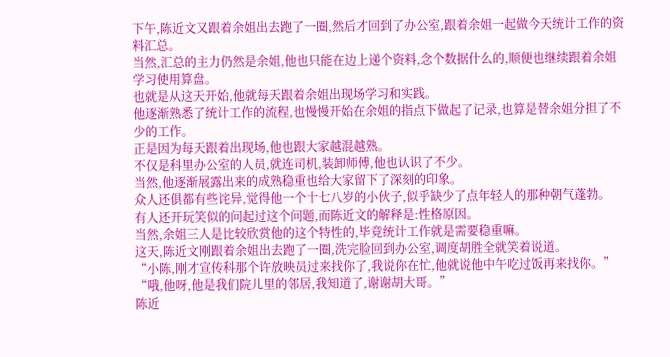下午,陈近文又跟着余姐出去跑了一圈,然后才回到了办公室,跟着余姐一起做今天统计工作的资料汇总。
当然,汇总的主力仍然是余姐,他也只能在边上递个资料,念个数据什么的,顺便也继续跟着余姐学习使用算盘。
也就是从这天开始,他就每天跟着余姐出现场学习和实践。
他逐渐熟悉了统计工作的流程,也慢慢开始在余姐的指点下做起了记录,也算是替余姐分担了不少的工作。
正是因为每天跟着出现场,他也跟大家越混越熟。
不仅是科里办公室的人员,就连司机,装卸师傅,他也认识了不少。
当然,他逐渐展露出来的成熟稳重也给大家留下了深刻的印象。
众人还俱都有些诧异,觉得他一个十七八岁的小伙子,似乎缺少了点年轻人的那种朝气蓬勃。
有人还开玩笑似的问起过这个问题,而陈近文的解释是:性格原因。
当然,余姐三人是比较欣赏他的这个特性的,毕竟统计工作就是需要稳重嘛。
这天,陈近文刚跟着余姐出去跑了一圈,洗完脸回到办公室,调度胡胜全就笑着说道。
“小陈,刚才宣传科那个许放映员过来找你了,我说你在忙,他就说他中午吃过饭再来找你。”
“哦,他呀,他是我们院儿里的邻居,我知道了,谢谢胡大哥。”
陈近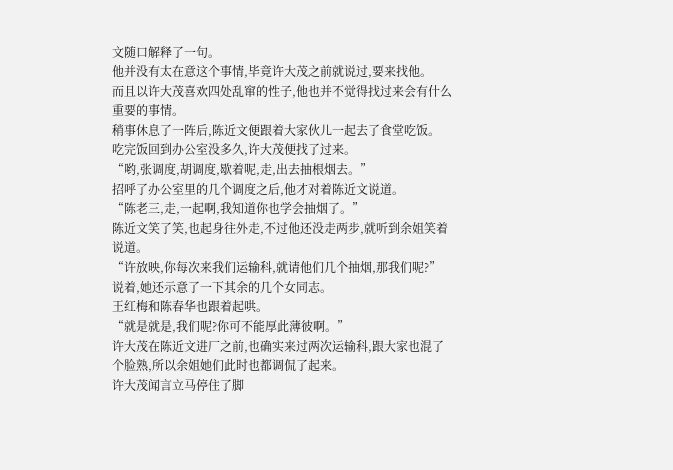文随口解释了一句。
他并没有太在意这个事情,毕竟许大茂之前就说过,要来找他。
而且以许大茂喜欢四处乱窜的性子,他也并不觉得找过来会有什么重要的事情。
稍事休息了一阵后,陈近文便跟着大家伙儿一起去了食堂吃饭。
吃完饭回到办公室没多久,许大茂便找了过来。
“哟,张调度,胡调度,歇着呢,走,出去抽根烟去。”
招呼了办公室里的几个调度之后,他才对着陈近文说道。
“陈老三,走,一起啊,我知道你也学会抽烟了。”
陈近文笑了笑,也起身往外走,不过他还没走两步,就听到余姐笑着说道。
“许放映,你每次来我们运输科,就请他们几个抽烟,那我们呢?”
说着,她还示意了一下其余的几个女同志。
王红梅和陈春华也跟着起哄。
“就是就是,我们呢?你可不能厚此薄彼啊。”
许大茂在陈近文进厂之前,也确实来过两次运输科,跟大家也混了个脸熟,所以余姐她们此时也都调侃了起来。
许大茂闻言立马停住了脚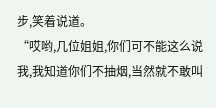步,笑着说道。
“哎哟,几位姐姐,你们可不能这么说我,我知道你们不抽烟,当然就不敢叫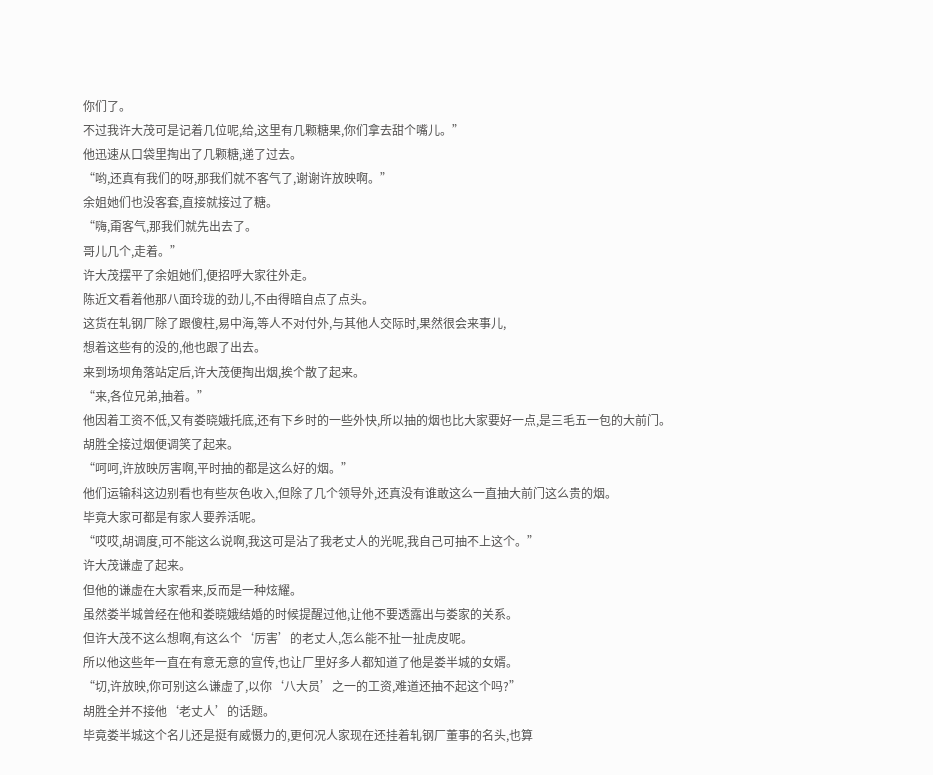你们了。
不过我许大茂可是记着几位呢,给,这里有几颗糖果,你们拿去甜个嘴儿。”
他迅速从口袋里掏出了几颗糖,递了过去。
“哟,还真有我们的呀,那我们就不客气了,谢谢许放映啊。”
余姐她们也没客套,直接就接过了糖。
“嗨,甭客气,那我们就先出去了。
哥儿几个,走着。”
许大茂摆平了余姐她们,便招呼大家往外走。
陈近文看着他那八面玲珑的劲儿,不由得暗自点了点头。
这货在轧钢厂除了跟傻柱,易中海,等人不对付外,与其他人交际时,果然很会来事儿,
想着这些有的没的,他也跟了出去。
来到场坝角落站定后,许大茂便掏出烟,挨个散了起来。
“来,各位兄弟,抽着。”
他因着工资不低,又有娄晓娥托底,还有下乡时的一些外快,所以抽的烟也比大家要好一点,是三毛五一包的大前门。
胡胜全接过烟便调笑了起来。
“呵呵,许放映厉害啊,平时抽的都是这么好的烟。”
他们运输科这边别看也有些灰色收入,但除了几个领导外,还真没有谁敢这么一直抽大前门这么贵的烟。
毕竟大家可都是有家人要养活呢。
“哎哎,胡调度,可不能这么说啊,我这可是沾了我老丈人的光呢,我自己可抽不上这个。”
许大茂谦虚了起来。
但他的谦虚在大家看来,反而是一种炫耀。
虽然娄半城曾经在他和娄晓娥结婚的时候提醒过他,让他不要透露出与娄家的关系。
但许大茂不这么想啊,有这么个‘厉害’的老丈人,怎么能不扯一扯虎皮呢。
所以他这些年一直在有意无意的宣传,也让厂里好多人都知道了他是娄半城的女婿。
“切,许放映,你可别这么谦虚了,以你‘八大员’之一的工资,难道还抽不起这个吗?”
胡胜全并不接他‘老丈人’的话题。
毕竟娄半城这个名儿还是挺有威慑力的,更何况人家现在还挂着轧钢厂董事的名头,也算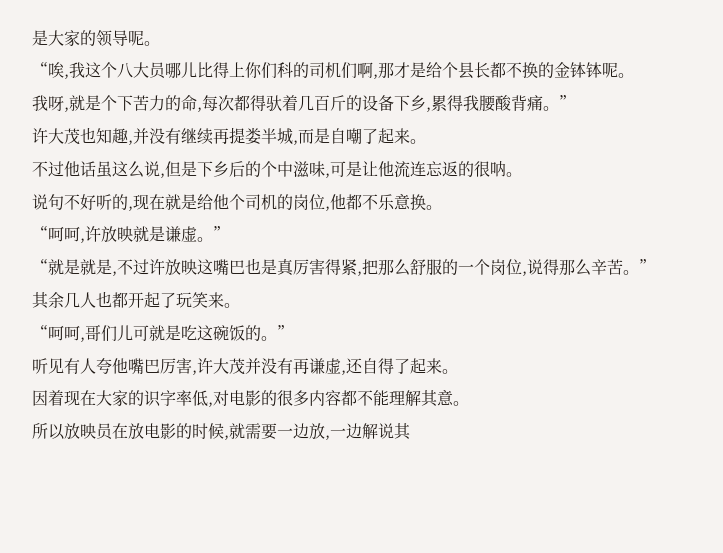是大家的领导呢。
“唉,我这个八大员哪儿比得上你们科的司机们啊,那才是给个县长都不换的金钵钵呢。
我呀,就是个下苦力的命,每次都得驮着几百斤的设备下乡,累得我腰酸背痛。”
许大茂也知趣,并没有继续再提娄半城,而是自嘲了起来。
不过他话虽这么说,但是下乡后的个中滋味,可是让他流连忘返的很呐。
说句不好听的,现在就是给他个司机的岗位,他都不乐意换。
“呵呵,许放映就是谦虚。”
“就是就是,不过许放映这嘴巴也是真厉害得紧,把那么舒服的一个岗位,说得那么辛苦。”
其余几人也都开起了玩笑来。
“呵呵,哥们儿可就是吃这碗饭的。”
听见有人夸他嘴巴厉害,许大茂并没有再谦虚,还自得了起来。
因着现在大家的识字率低,对电影的很多内容都不能理解其意。
所以放映员在放电影的时候,就需要一边放,一边解说其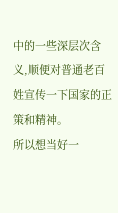中的一些深层次含义,顺便对普通老百姓宣传一下国家的正策和精神。
所以想当好一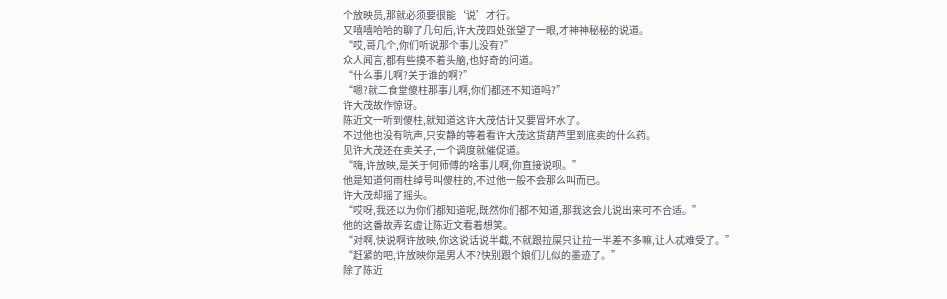个放映员,那就必须要很能‘说’才行。
又嘻嘻哈哈的聊了几句后,许大茂四处张望了一眼,才神神秘秘的说道。
“哎,哥几个,你们听说那个事儿没有?”
众人闻言,都有些摸不着头脑,也好奇的问道。
“什么事儿啊?关于谁的啊?”
“嗯?就二食堂傻柱那事儿啊,你们都还不知道吗?”
许大茂故作惊讶。
陈近文一听到傻柱,就知道这许大茂估计又要冒坏水了。
不过他也没有吭声,只安静的等着看许大茂这货葫芦里到底卖的什么药。
见许大茂还在卖关子,一个调度就催促道。
“嗨,许放映,是关于何师傅的啥事儿啊,你直接说呗。”
他是知道何雨柱绰号叫傻柱的,不过他一般不会那么叫而已。
许大茂却摇了摇头。
“哎呀,我还以为你们都知道呢,既然你们都不知道,那我这会儿说出来可不合适。”
他的这番故弄玄虚让陈近文看着想笑。
“对啊,快说啊许放映,你这说话说半截,不就跟拉屎只让拉一半差不多嘛,让人忒难受了。”
“赶紧的吧,许放映你是男人不?快别跟个娘们儿似的墨迹了。”
除了陈近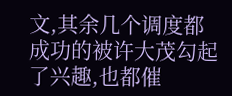文,其余几个调度都成功的被许大茂勾起了兴趣,也都催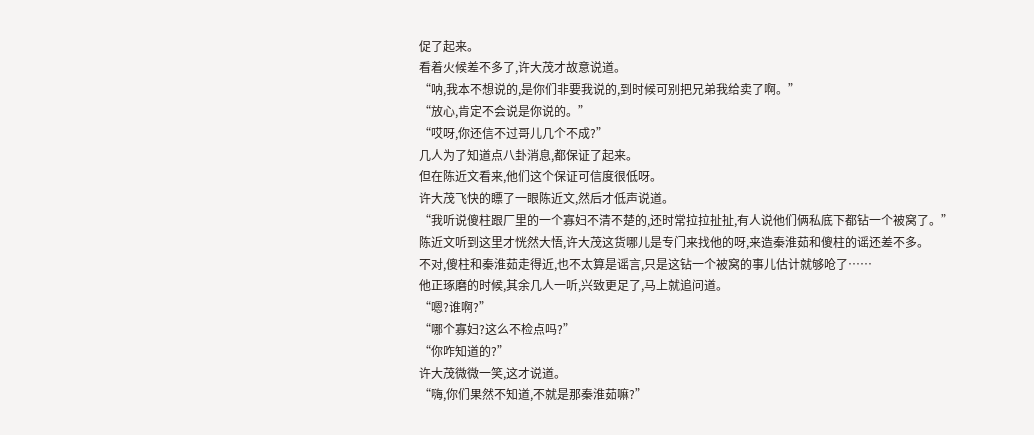促了起来。
看着火候差不多了,许大茂才故意说道。
“呐,我本不想说的,是你们非要我说的,到时候可别把兄弟我给卖了啊。”
“放心,肯定不会说是你说的。”
“哎呀,你还信不过哥儿几个不成?”
几人为了知道点八卦消息,都保证了起来。
但在陈近文看来,他们这个保证可信度很低呀。
许大茂飞快的瞟了一眼陈近文,然后才低声说道。
“我听说傻柱跟厂里的一个寡妇不清不楚的,还时常拉拉扯扯,有人说他们俩私底下都钻一个被窝了。”
陈近文听到这里才恍然大悟,许大茂这货哪儿是专门来找他的呀,来造秦淮茹和傻柱的谣还差不多。
不对,傻柱和秦淮茹走得近,也不太算是谣言,只是这钻一个被窝的事儿估计就够呛了……
他正琢磨的时候,其余几人一听,兴致更足了,马上就追问道。
“嗯?谁啊?”
“哪个寡妇?这么不检点吗?”
“你咋知道的?”
许大茂微微一笑,这才说道。
“嗨,你们果然不知道,不就是那秦淮茹嘛?”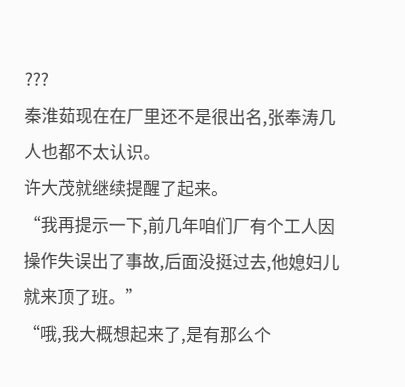???
秦淮茹现在在厂里还不是很出名,张奉涛几人也都不太认识。
许大茂就继续提醒了起来。
“我再提示一下,前几年咱们厂有个工人因操作失误出了事故,后面没挺过去,他媳妇儿就来顶了班。”
“哦,我大概想起来了,是有那么个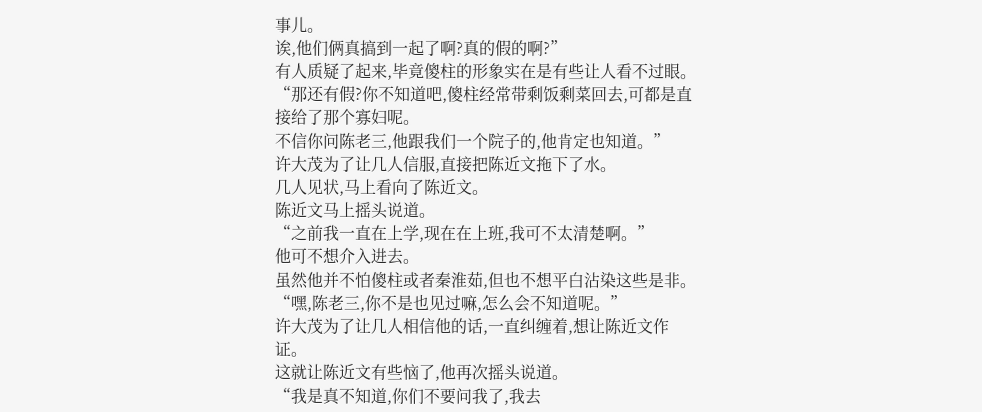事儿。
诶,他们俩真搞到一起了啊?真的假的啊?”
有人质疑了起来,毕竟傻柱的形象实在是有些让人看不过眼。
“那还有假?你不知道吧,傻柱经常带剩饭剩菜回去,可都是直接给了那个寡妇呢。
不信你问陈老三,他跟我们一个院子的,他肯定也知道。”
许大茂为了让几人信服,直接把陈近文拖下了水。
几人见状,马上看向了陈近文。
陈近文马上摇头说道。
“之前我一直在上学,现在在上班,我可不太清楚啊。”
他可不想介入进去。
虽然他并不怕傻柱或者秦淮茹,但也不想平白沾染这些是非。
“嘿,陈老三,你不是也见过嘛,怎么会不知道呢。”
许大茂为了让几人相信他的话,一直纠缠着,想让陈近文作证。
这就让陈近文有些恼了,他再次摇头说道。
“我是真不知道,你们不要问我了,我去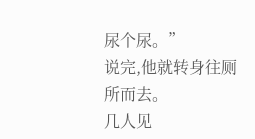尿个尿。”
说完,他就转身往厕所而去。
几人见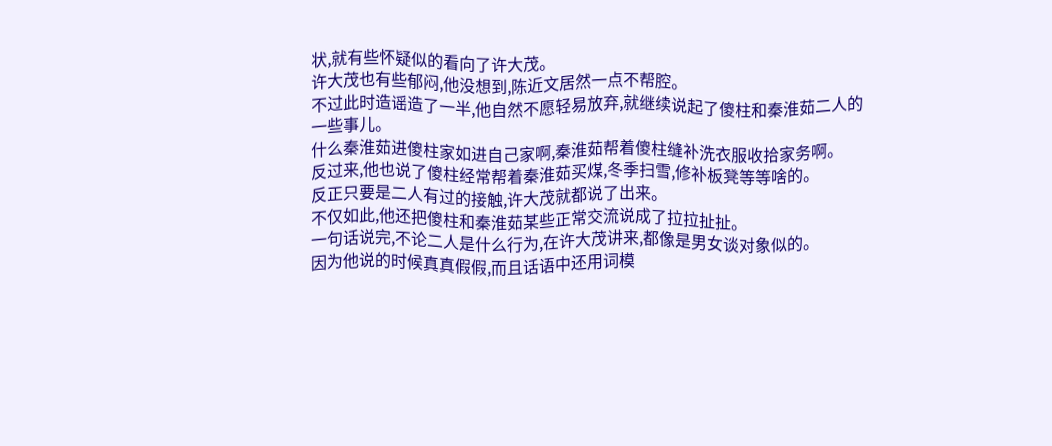状,就有些怀疑似的看向了许大茂。
许大茂也有些郁闷,他没想到,陈近文居然一点不帮腔。
不过此时造谣造了一半,他自然不愿轻易放弃,就继续说起了傻柱和秦淮茹二人的一些事儿。
什么秦淮茹进傻柱家如进自己家啊,秦淮茹帮着傻柱缝补洗衣服收拾家务啊。
反过来,他也说了傻柱经常帮着秦淮茹买煤,冬季扫雪,修补板凳等等啥的。
反正只要是二人有过的接触,许大茂就都说了出来。
不仅如此,他还把傻柱和秦淮茹某些正常交流说成了拉拉扯扯。
一句话说完,不论二人是什么行为,在许大茂讲来,都像是男女谈对象似的。
因为他说的时候真真假假,而且话语中还用词模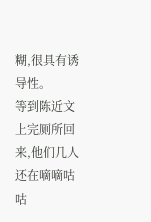糊,很具有诱导性。
等到陈近文上完厕所回来,他们几人还在嘀嘀咕咕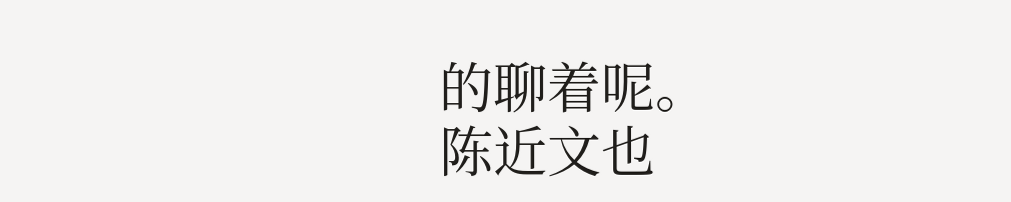的聊着呢。
陈近文也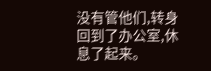没有管他们,转身回到了办公室,休息了起来。